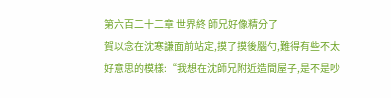第六百二十二章 世界終 師兄好像精分了
賀以念在沈寒謙面前站定,摸了摸後腦勺,難得有些不太好意思的模樣:“我想在沈師兄附近造間屋子,是不是吵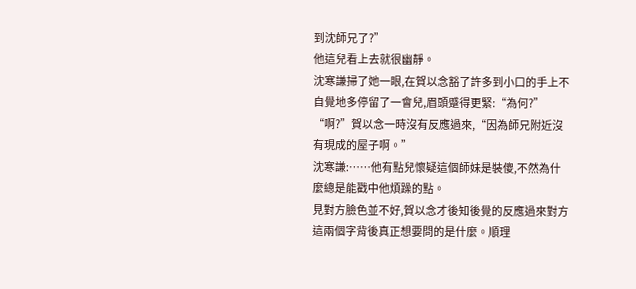到沈師兄了?”
他這兒看上去就很幽靜。
沈寒謙掃了她一眼,在賀以念豁了許多到小口的手上不自覺地多停留了一會兒,眉頭蹙得更緊:“為何?”
“啊?”賀以念一時沒有反應過來,“因為師兄附近沒有現成的屋子啊。”
沈寒謙:……他有點兒懷疑這個師妹是裝傻,不然為什麼總是能戳中他煩躁的點。
見對方臉色並不好,賀以念才後知後覺的反應過來對方這兩個字背後真正想要問的是什麼。順理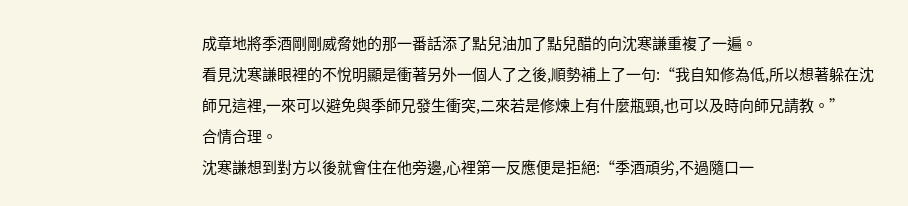成章地將季酒剛剛威脅她的那一番話添了點兒油加了點兒醋的向沈寒謙重複了一遍。
看見沈寒謙眼裡的不悅明顯是衝著另外一個人了之後,順勢補上了一句:“我自知修為低,所以想著躲在沈師兄這裡,一來可以避免與季師兄發生衝突,二來若是修煉上有什麼瓶頸,也可以及時向師兄請教。”
合情合理。
沈寒謙想到對方以後就會住在他旁邊,心裡第一反應便是拒絕:“季酒頑劣,不過隨口一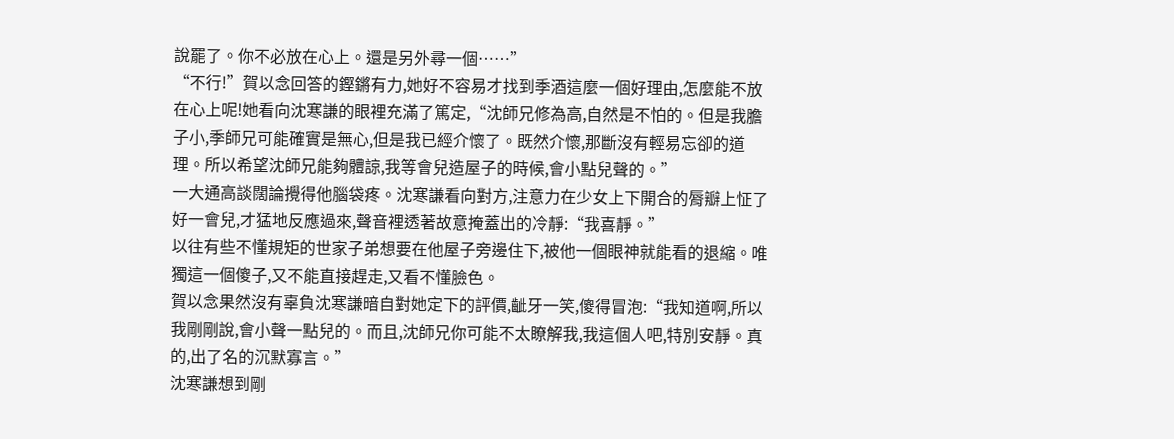說罷了。你不必放在心上。還是另外尋一個……”
“不行!”賀以念回答的鏗鏘有力,她好不容易才找到季酒這麼一個好理由,怎麼能不放在心上呢!她看向沈寒謙的眼裡充滿了篤定,“沈師兄修為高,自然是不怕的。但是我膽子小,季師兄可能確實是無心,但是我已經介懷了。既然介懷,那斷沒有輕易忘卻的道理。所以希望沈師兄能夠體諒,我等會兒造屋子的時候,會小點兒聲的。”
一大通高談闊論攪得他腦袋疼。沈寒謙看向對方,注意力在少女上下開合的脣瓣上怔了好一會兒,才猛地反應過來,聲音裡透著故意掩蓋出的冷靜:“我喜靜。”
以往有些不懂規矩的世家子弟想要在他屋子旁邊住下,被他一個眼神就能看的退縮。唯獨這一個傻子,又不能直接趕走,又看不懂臉色。
賀以念果然沒有辜負沈寒謙暗自對她定下的評價,齜牙一笑,傻得冒泡:“我知道啊,所以我剛剛說,會小聲一點兒的。而且,沈師兄你可能不太瞭解我,我這個人吧,特別安靜。真的,出了名的沉默寡言。”
沈寒謙想到剛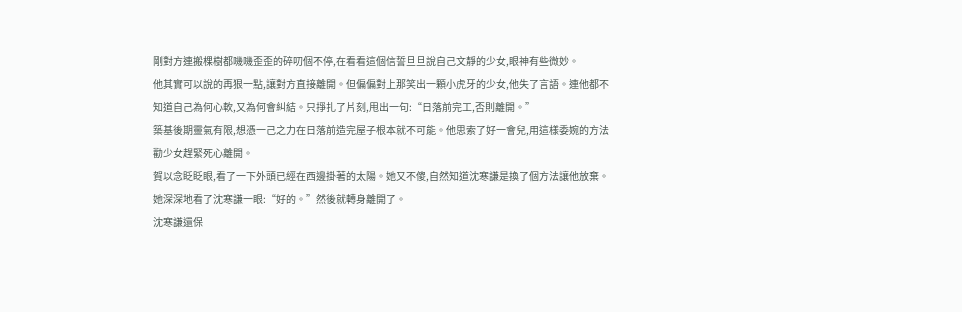剛對方連搬棵樹都嘰嘰歪歪的碎叨個不停,在看看這個信誓旦旦說自己文靜的少女,眼神有些微妙。
他其實可以說的再狠一點,讓對方直接離開。但偏偏對上那笑出一顆小虎牙的少女,他失了言語。連他都不知道自己為何心軟,又為何會糾結。只掙扎了片刻,甩出一句:“日落前完工,否則離開。”
築基後期靈氣有限,想憑一己之力在日落前造完屋子根本就不可能。他思索了好一會兒,用這樣委婉的方法勸少女趕緊死心離開。
賀以念眨眨眼,看了一下外頭已經在西邊掛著的太陽。她又不傻,自然知道沈寒謙是換了個方法讓他放棄。她深深地看了沈寒謙一眼:“好的。”然後就轉身離開了。
沈寒謙還保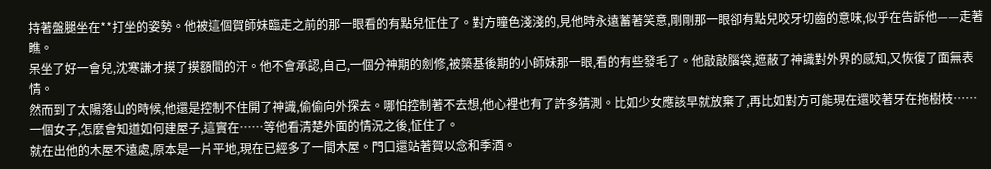持著盤腿坐在**打坐的姿勢。他被這個賀師妹臨走之前的那一眼看的有點兒怔住了。對方瞳色淺淺的,見他時永遠蓄著笑意,剛剛那一眼卻有點兒咬牙切齒的意味,似乎在告訴他——走著瞧。
呆坐了好一會兒,沈寒謙才摸了摸額間的汗。他不會承認,自己,一個分神期的劍修,被築基後期的小師妹那一眼,看的有些發毛了。他敲敲腦袋,遮蔽了神識對外界的感知,又恢復了面無表情。
然而到了太陽落山的時候,他還是控制不住開了神識,偷偷向外探去。哪怕控制著不去想,他心裡也有了許多猜測。比如少女應該早就放棄了,再比如對方可能現在還咬著牙在拖樹枝……一個女子,怎麼會知道如何建屋子,這實在……等他看清楚外面的情況之後,怔住了。
就在出他的木屋不遠處,原本是一片平地,現在已經多了一間木屋。門口還站著賀以念和季酒。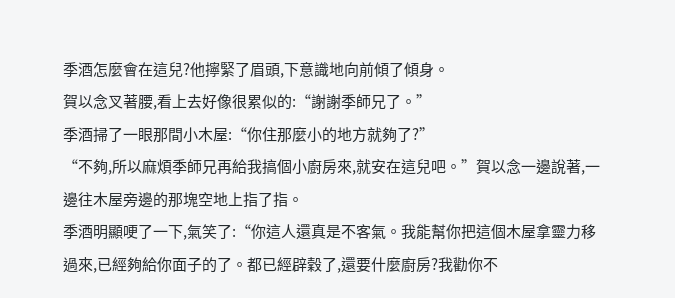季酒怎麼會在這兒?他擰緊了眉頭,下意識地向前傾了傾身。
賀以念叉著腰,看上去好像很累似的:“謝謝季師兄了。”
季酒掃了一眼那間小木屋:“你住那麼小的地方就夠了?”
“不夠,所以麻煩季師兄再給我搞個小廚房來,就安在這兒吧。”賀以念一邊說著,一邊往木屋旁邊的那塊空地上指了指。
季酒明顯哽了一下,氣笑了:“你這人還真是不客氣。我能幫你把這個木屋拿靈力移過來,已經夠給你面子的了。都已經辟穀了,還要什麼廚房?我勸你不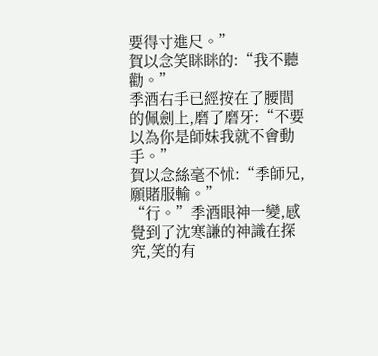要得寸進尺。”
賀以念笑眯眯的:“我不聽勸。”
季酒右手已經按在了腰間的佩劍上,磨了磨牙:“不要以為你是師妹我就不會動手。”
賀以念絲毫不怵:“季師兄,願賭服輸。”
“行。”季酒眼神一變,感覺到了沈寒謙的神識在探究,笑的有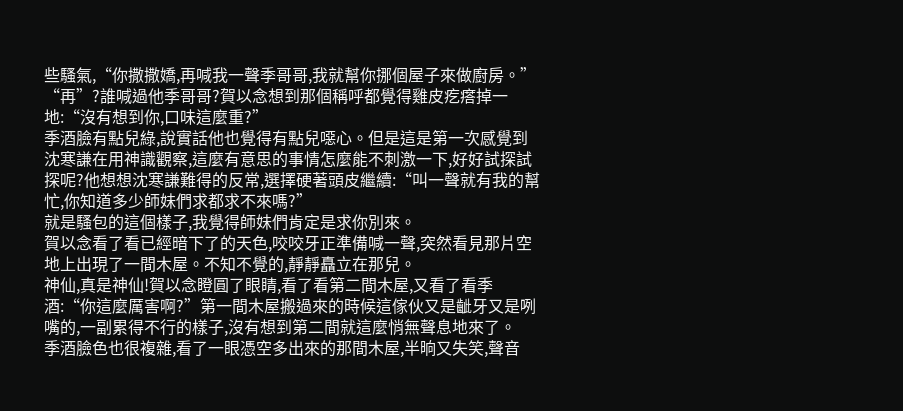些騷氣,“你撒撒嬌,再喊我一聲季哥哥,我就幫你挪個屋子來做廚房。”
“再”?誰喊過他季哥哥?賀以念想到那個稱呼都覺得雞皮疙瘩掉一地:“沒有想到你,口味這麼重?”
季酒臉有點兒綠,說實話他也覺得有點兒噁心。但是這是第一次感覺到沈寒謙在用神識觀察,這麼有意思的事情怎麼能不刺激一下,好好試探試探呢?他想想沈寒謙難得的反常,選擇硬著頭皮繼續:“叫一聲就有我的幫忙,你知道多少師妹們求都求不來嗎?”
就是騷包的這個樣子,我覺得師妹們肯定是求你別來。
賀以念看了看已經暗下了的天色,咬咬牙正準備喊一聲,突然看見那片空地上出現了一間木屋。不知不覺的,靜靜矗立在那兒。
神仙,真是神仙!賀以念瞪圓了眼睛,看了看第二間木屋,又看了看季酒:“你這麼厲害啊?”第一間木屋搬過來的時候這傢伙又是齜牙又是咧嘴的,一副累得不行的樣子,沒有想到第二間就這麼悄無聲息地來了。
季酒臉色也很複雜,看了一眼憑空多出來的那間木屋,半晌又失笑,聲音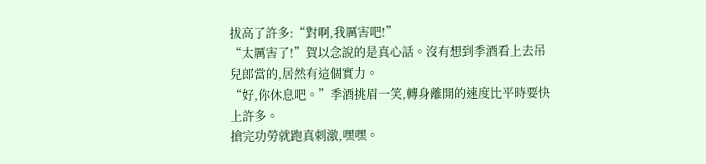拔高了許多:“對啊,我厲害吧!”
“太厲害了!”賀以念說的是真心話。沒有想到季酒看上去吊兒郎當的,居然有這個實力。
“好,你休息吧。”季酒挑眉一笑,轉身離開的速度比平時要快上許多。
搶完功勞就跑真刺激,嘿嘿。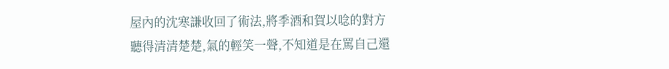屋內的沈寒謙收回了術法,將季酒和賀以唸的對方聽得清清楚楚,氣的輕笑一聲,不知道是在罵自己還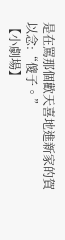是在罵那個歡天喜地進新家的賀以念:“傻子。”
【小劇場】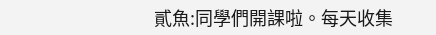貳魚:同學們開課啦。每天收集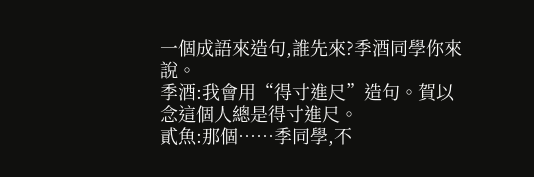一個成語來造句,誰先來?季酒同學你來說。
季酒:我會用“得寸進尺”造句。賀以念這個人總是得寸進尺。
貳魚:那個……季同學,不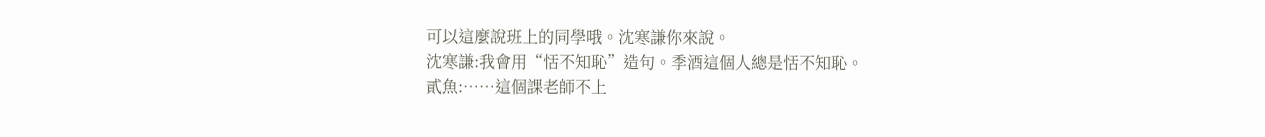可以這麼說班上的同學哦。沈寒謙你來說。
沈寒謙:我會用“恬不知恥”造句。季酒這個人總是恬不知恥。
貳魚:……這個課老師不上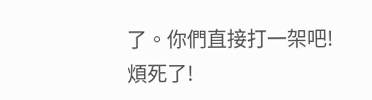了。你們直接打一架吧!煩死了!